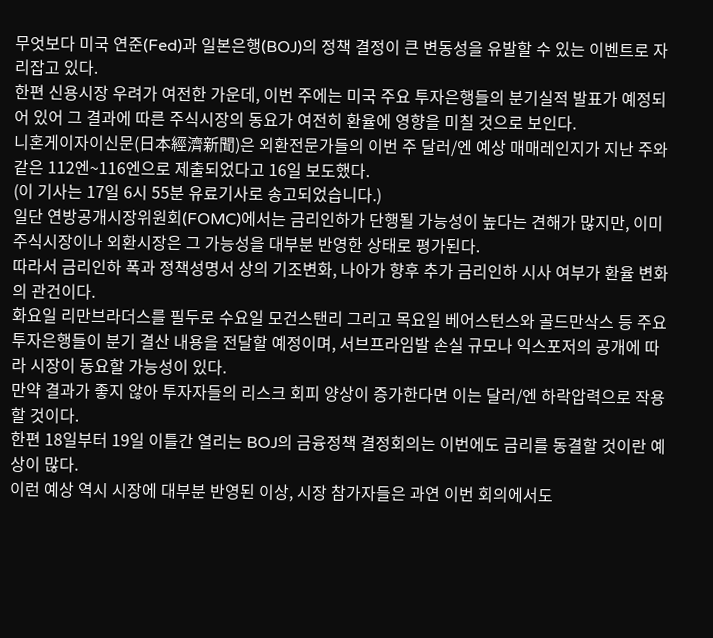무엇보다 미국 연준(Fed)과 일본은행(BOJ)의 정책 결정이 큰 변동성을 유발할 수 있는 이벤트로 자리잡고 있다.
한편 신용시장 우려가 여전한 가운데, 이번 주에는 미국 주요 투자은행들의 분기실적 발표가 예정되어 있어 그 결과에 따른 주식시장의 동요가 여전히 환율에 영향을 미칠 것으로 보인다.
니혼게이자이신문(日本經濟新聞)은 외환전문가들의 이번 주 달러/엔 예상 매매레인지가 지난 주와 같은 112엔~116엔으로 제출되었다고 16일 보도했다.
(이 기사는 17일 6시 55분 유료기사로 송고되었습니다.)
일단 연방공개시장위원회(FOMC)에서는 금리인하가 단행될 가능성이 높다는 견해가 많지만, 이미 주식시장이나 외환시장은 그 가능성을 대부분 반영한 상태로 평가된다.
따라서 금리인하 폭과 정책성명서 상의 기조변화, 나아가 향후 추가 금리인하 시사 여부가 환율 변화의 관건이다.
화요일 리만브라더스를 필두로 수요일 모건스탠리 그리고 목요일 베어스턴스와 골드만삭스 등 주요 투자은행들이 분기 결산 내용을 전달할 예정이며, 서브프라임발 손실 규모나 익스포저의 공개에 따라 시장이 동요할 가능성이 있다.
만약 결과가 좋지 않아 투자자들의 리스크 회피 양상이 증가한다면 이는 달러/엔 하락압력으로 작용할 것이다.
한편 18일부터 19일 이틀간 열리는 BOJ의 금융정책 결정회의는 이번에도 금리를 동결할 것이란 예상이 많다.
이런 예상 역시 시장에 대부분 반영된 이상, 시장 참가자들은 과연 이번 회의에서도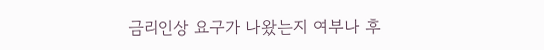금리인상 요구가 나왔는지 여부나 후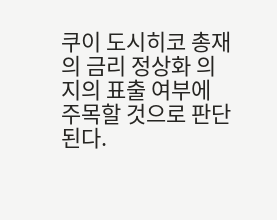쿠이 도시히코 총재의 금리 정상화 의지의 표출 여부에 주목할 것으로 판단된다.